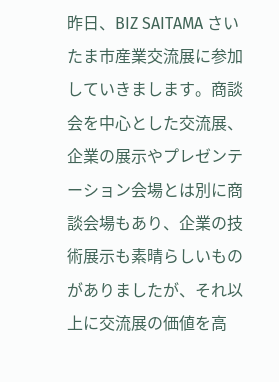昨日、BIZ SAITAMA さいたま市産業交流展に参加していきまします。商談会を中心とした交流展、企業の展示やプレゼンテーション会場とは別に商談会場もあり、企業の技術展示も素晴らしいものがありましたが、それ以上に交流展の価値を高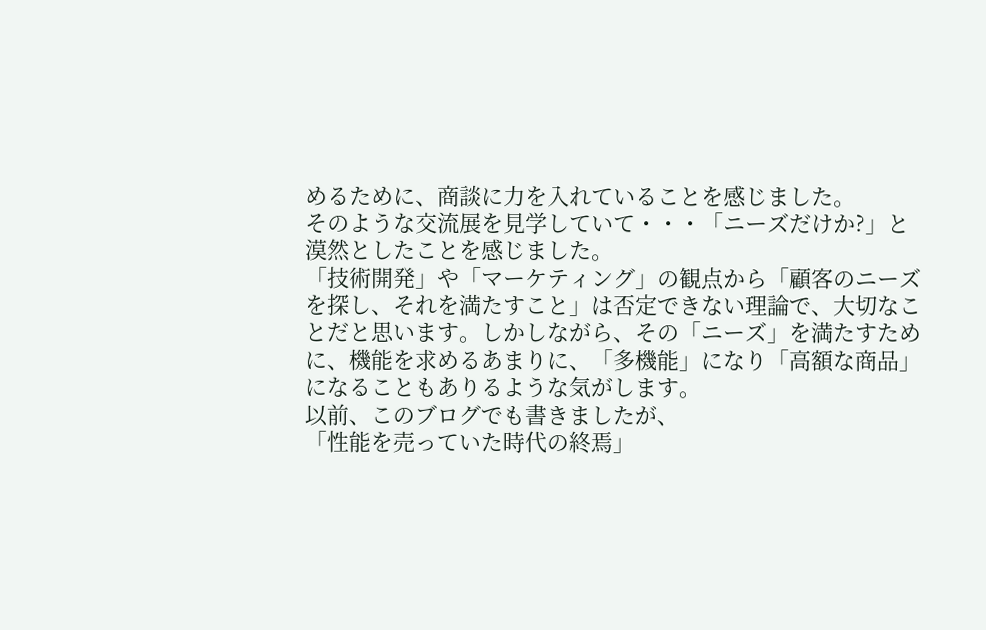めるために、商談に力を入れていることを感じました。
そのような交流展を見学していて・・・「ニーズだけか?」と漠然としたことを感じました。
「技術開発」や「マーケティング」の観点から「顧客のニーズを探し、それを満たすこと」は否定できない理論で、大切なことだと思います。しかしながら、その「ニーズ」を満たすために、機能を求めるあまりに、「多機能」になり「高額な商品」になることもありるような気がします。
以前、このブログでも書きましたが、
「性能を売っていた時代の終焉」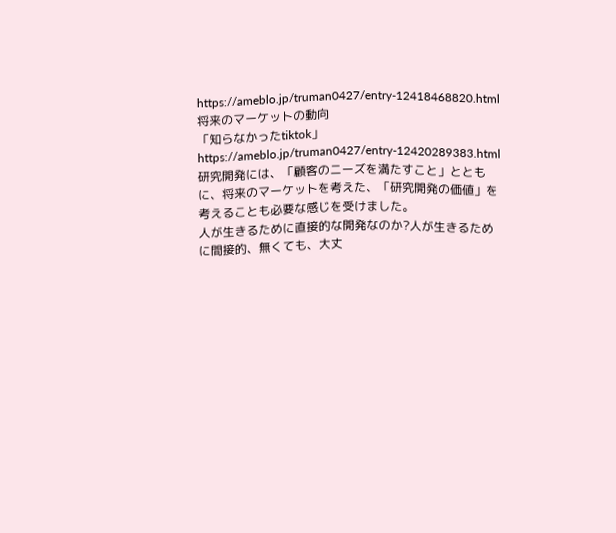https://ameblo.jp/truman0427/entry-12418468820.html
将来のマーケットの動向
「知らなかったtiktok」 https://ameblo.jp/truman0427/entry-12420289383.html
研究開発には、「顧客のニーズを満たすこと」とともに、将来のマーケットを考えた、「研究開発の価値」を考えることも必要な感じを受けました。
人が生きるために直接的な開発なのか?人が生きるために間接的、無くても、大丈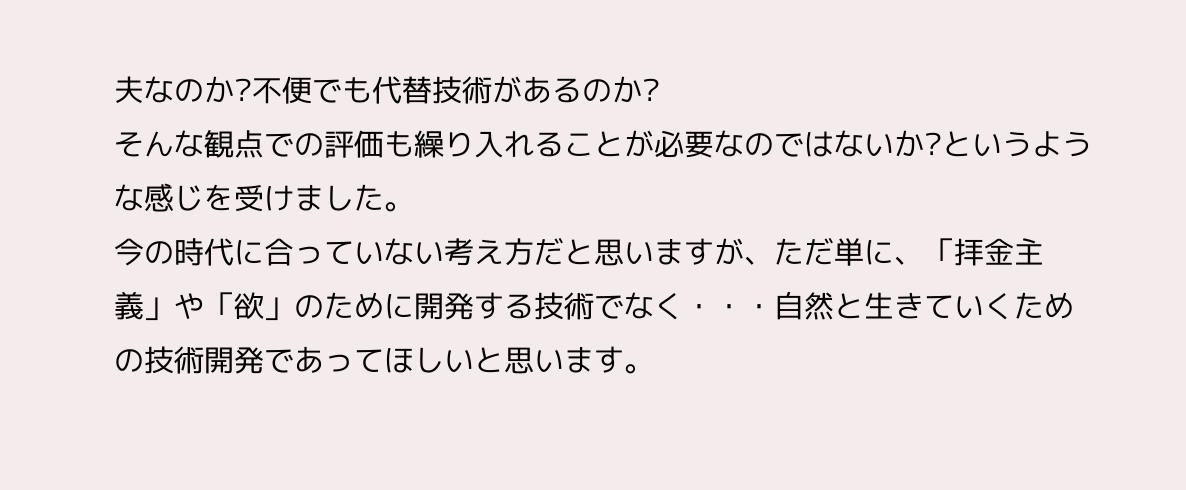夫なのか?不便でも代替技術があるのか?
そんな観点での評価も繰り入れることが必要なのではないか?というような感じを受けました。
今の時代に合っていない考え方だと思いますが、ただ単に、「拝金主義」や「欲」のために開発する技術でなく・・・自然と生きていくための技術開発であってほしいと思います。